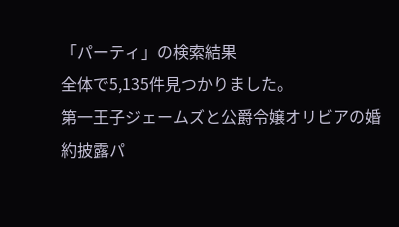「パーティ」の検索結果
全体で5,135件見つかりました。
第一王子ジェームズと公爵令嬢オリビアの婚約披露パ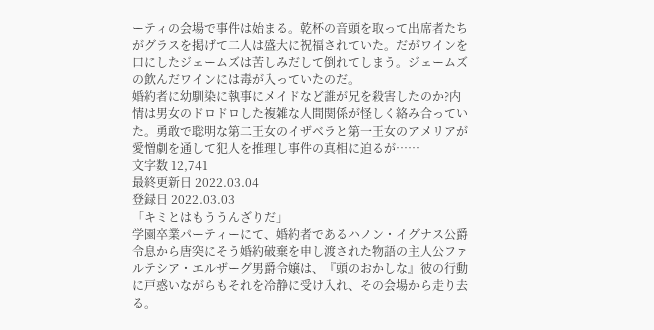ーティの会場で事件は始まる。乾杯の音頭を取って出席者たちがグラスを掲げて二人は盛大に祝福されていた。だがワインを口にしたジェームズは苦しみだして倒れてしまう。ジェームズの飲んだワインには毒が入っていたのだ。
婚約者に幼馴染に執事にメイドなど誰が兄を殺害したのか?内情は男女のドロドロした複雑な人間関係が怪しく絡み合っていた。勇敢で聡明な第二王女のイザベラと第一王女のアメリアが愛憎劇を通して犯人を推理し事件の真相に迫るが……
文字数 12,741
最終更新日 2022.03.04
登録日 2022.03.03
「キミとはもううんざりだ」
学園卒業パーティーにて、婚約者であるハノン・イグナス公爵令息から唐突にそう婚約破棄を申し渡された物語の主人公ファルテシア・エルザーグ男爵令嬢は、『頭のおかしな』彼の行動に戸惑いながらもそれを冷静に受け入れ、その会場から走り去る。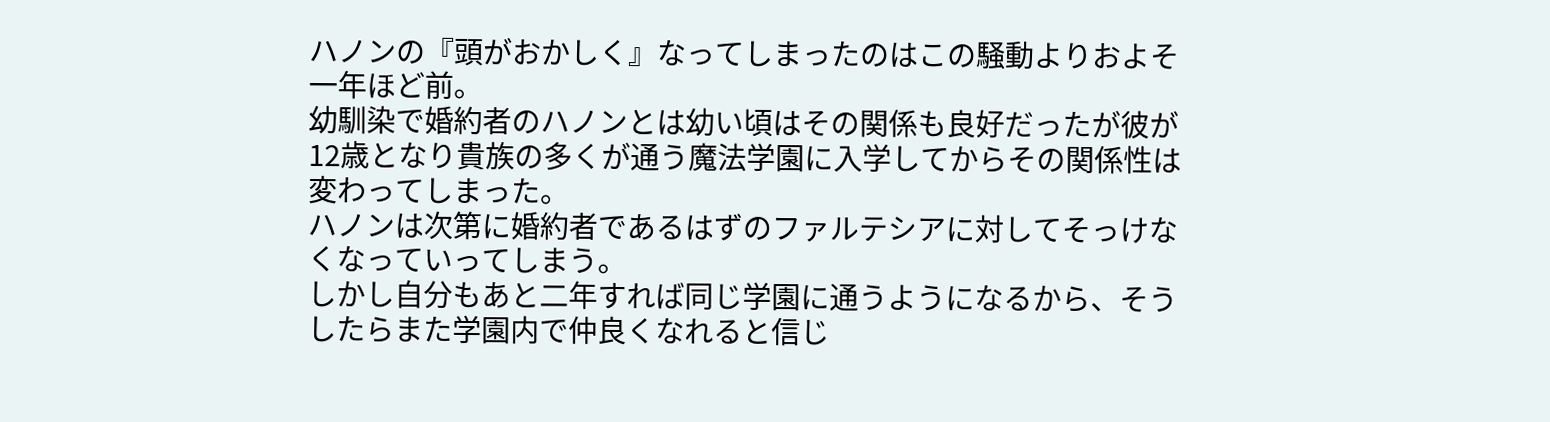ハノンの『頭がおかしく』なってしまったのはこの騒動よりおよそ一年ほど前。
幼馴染で婚約者のハノンとは幼い頃はその関係も良好だったが彼が12歳となり貴族の多くが通う魔法学園に入学してからその関係性は変わってしまった。
ハノンは次第に婚約者であるはずのファルテシアに対してそっけなくなっていってしまう。
しかし自分もあと二年すれば同じ学園に通うようになるから、そうしたらまた学園内で仲良くなれると信じ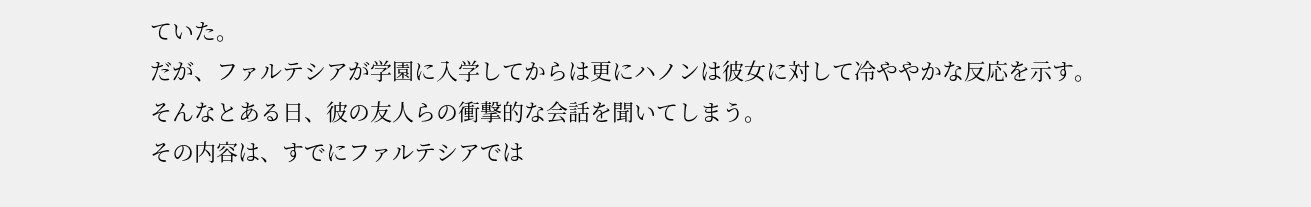ていた。
だが、ファルテシアが学園に入学してからは更にハノンは彼女に対して冷ややかな反応を示す。
そんなとある日、彼の友人らの衝撃的な会話を聞いてしまう。
その内容は、すでにファルテシアでは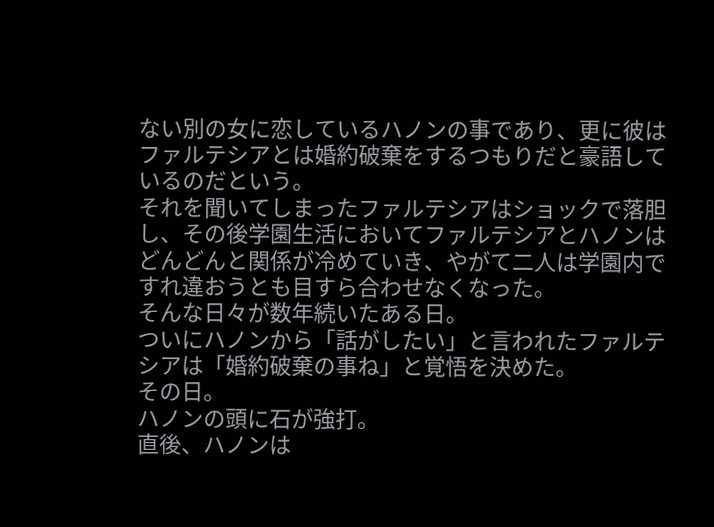ない別の女に恋しているハノンの事であり、更に彼はファルテシアとは婚約破棄をするつもりだと豪語しているのだという。
それを聞いてしまったファルテシアはショックで落胆し、その後学園生活においてファルテシアとハノンはどんどんと関係が冷めていき、やがて二人は学園内ですれ違おうとも目すら合わせなくなった。
そんな日々が数年続いたある日。
ついにハノンから「話がしたい」と言われたファルテシアは「婚約破棄の事ね」と覚悟を決めた。
その日。
ハノンの頭に石が強打。
直後、ハノンは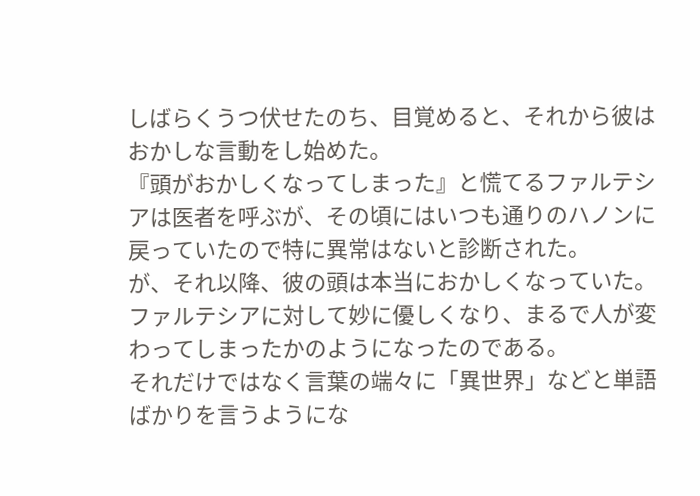しばらくうつ伏せたのち、目覚めると、それから彼はおかしな言動をし始めた。
『頭がおかしくなってしまった』と慌てるファルテシアは医者を呼ぶが、その頃にはいつも通りのハノンに戻っていたので特に異常はないと診断された。
が、それ以降、彼の頭は本当におかしくなっていた。
ファルテシアに対して妙に優しくなり、まるで人が変わってしまったかのようになったのである。
それだけではなく言葉の端々に「異世界」などと単語ばかりを言うようにな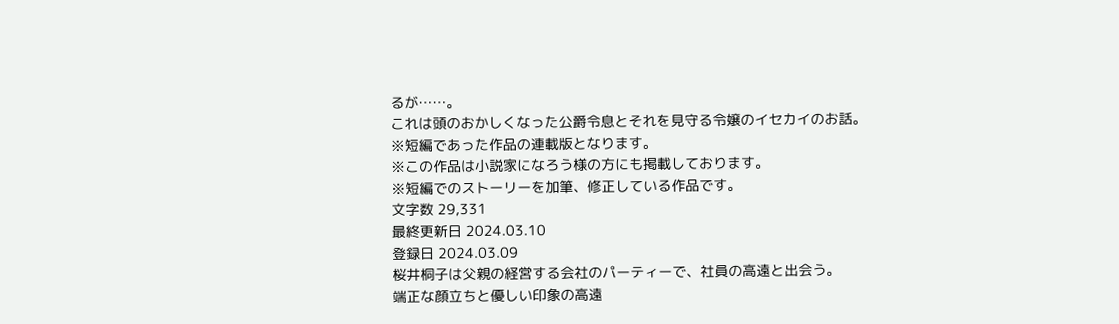るが……。
これは頭のおかしくなった公爵令息とそれを見守る令嬢のイセカイのお話。
※短編であった作品の連載版となります。
※この作品は小説家になろう様の方にも掲載しております。
※短編でのストーリーを加筆、修正している作品です。
文字数 29,331
最終更新日 2024.03.10
登録日 2024.03.09
桜井桐子は父親の経営する会社のパーティーで、社員の高遠と出会う。
端正な顔立ちと優しい印象の高遠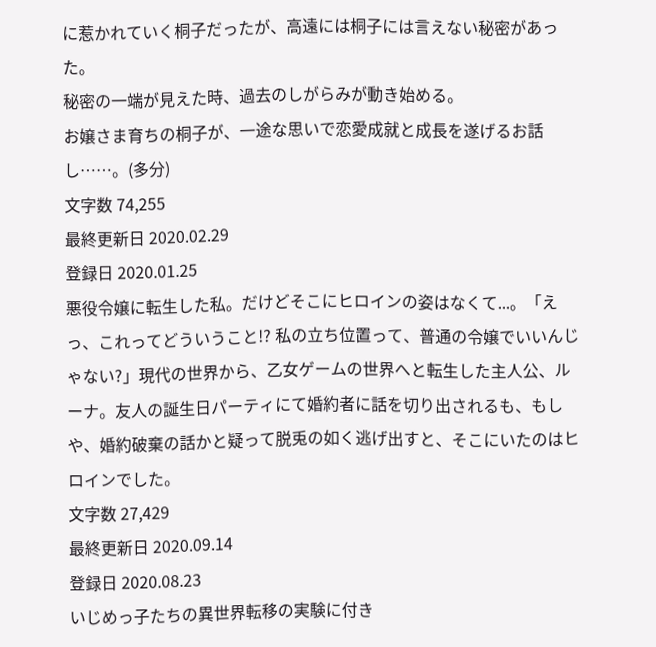に惹かれていく桐子だったが、高遠には桐子には言えない秘密があった。
秘密の一端が見えた時、過去のしがらみが動き始める。
お嬢さま育ちの桐子が、一途な思いで恋愛成就と成長を遂げるお話し……。(多分)
文字数 74,255
最終更新日 2020.02.29
登録日 2020.01.25
悪役令嬢に転生した私。だけどそこにヒロインの姿はなくて...。「えっ、これってどういうこと!? 私の立ち位置って、普通の令嬢でいいんじゃない?」現代の世界から、乙女ゲームの世界へと転生した主人公、ルーナ。友人の誕生日パーティにて婚約者に話を切り出されるも、もしや、婚約破棄の話かと疑って脱兎の如く逃げ出すと、そこにいたのはヒロインでした。
文字数 27,429
最終更新日 2020.09.14
登録日 2020.08.23
いじめっ子たちの異世界転移の実験に付き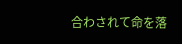合わされて命を落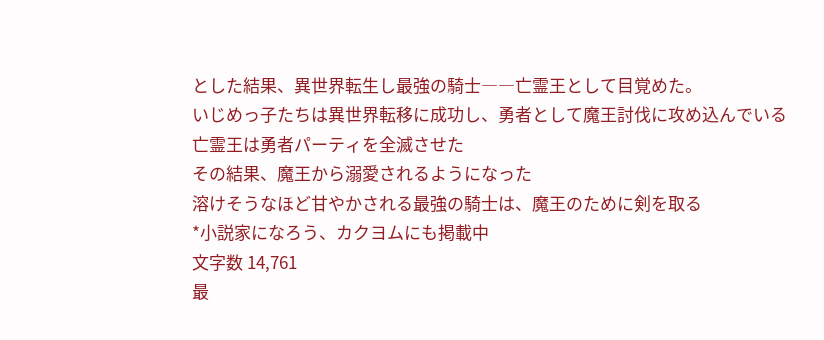とした結果、異世界転生し最強の騎士――亡霊王として目覚めた。
いじめっ子たちは異世界転移に成功し、勇者として魔王討伐に攻め込んでいる
亡霊王は勇者パーティを全滅させた
その結果、魔王から溺愛されるようになった
溶けそうなほど甘やかされる最強の騎士は、魔王のために剣を取る
*小説家になろう、カクヨムにも掲載中
文字数 14,761
最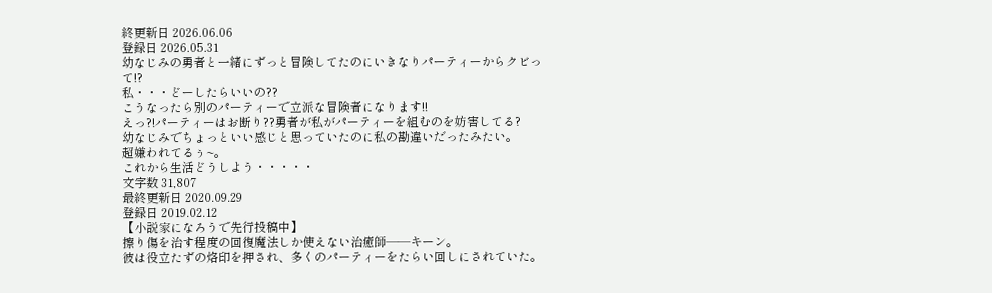終更新日 2026.06.06
登録日 2026.05.31
幼なじみの勇者と一緒にずっと冒険してたのにいきなりパーティーからクビって!?
私・・・どーしたらいいの??
こうなったら別のパーティーで立派な冒険者になります!!
えっ?!パーティーはお断り??勇者が私がパーティーを組むのを妨害してる?
幼なじみでちょっといい感じと思っていたのに私の勘違いだったみたい。
超嫌われてるぅ~。
これから生活どうしよう・・・・・
文字数 31,807
最終更新日 2020.09.29
登録日 2019.02.12
【小説家になろうで先行投稿中】
擦り傷を治す程度の回復魔法しか使えない治癒師――キーン。
彼は役立たずの烙印を押され、多くのパーティーをたらい回しにされていた。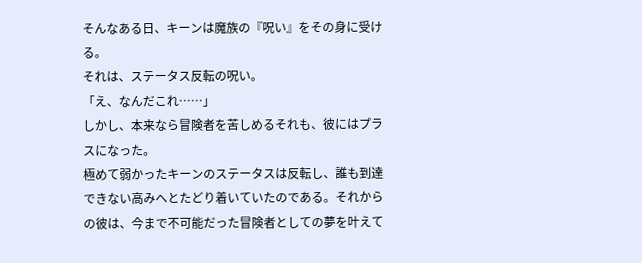そんなある日、キーンは魔族の『呪い』をその身に受ける。
それは、ステータス反転の呪い。
「え、なんだこれ……」
しかし、本来なら冒険者を苦しめるそれも、彼にはプラスになった。
極めて弱かったキーンのステータスは反転し、誰も到達できない高みへとたどり着いていたのである。それからの彼は、今まで不可能だった冒険者としての夢を叶えて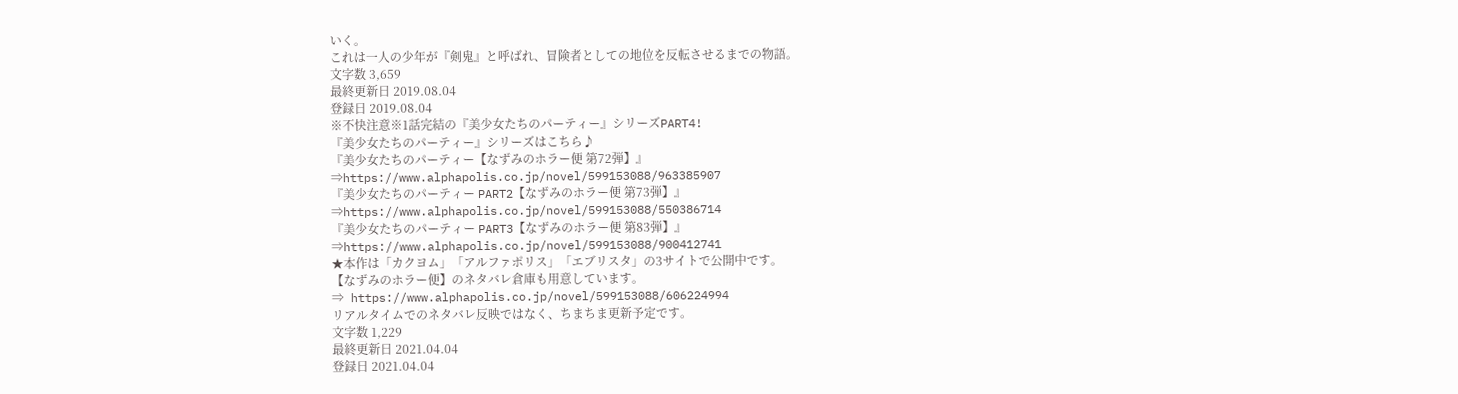いく。
これは一人の少年が『剣鬼』と呼ばれ、冒険者としての地位を反転させるまでの物語。
文字数 3,659
最終更新日 2019.08.04
登録日 2019.08.04
※不快注意※1話完結の『美少女たちのパーティー』シリーズPART4!
『美少女たちのパーティー』シリーズはこちら♪
『美少女たちのパーティー【なずみのホラー便 第72弾】』
⇒https://www.alphapolis.co.jp/novel/599153088/963385907
『美少女たちのパーティー PART2【なずみのホラー便 第73弾】』
⇒https://www.alphapolis.co.jp/novel/599153088/550386714
『美少女たちのパーティー PART3【なずみのホラー便 第83弾】』
⇒https://www.alphapolis.co.jp/novel/599153088/900412741
★本作は「カクヨム」「アルファポリス」「エブリスタ」の3サイトで公開中です。
【なずみのホラー便】のネタバレ倉庫も用意しています。
⇒ https://www.alphapolis.co.jp/novel/599153088/606224994
リアルタイムでのネタバレ反映ではなく、ちまちま更新予定です。
文字数 1,229
最終更新日 2021.04.04
登録日 2021.04.04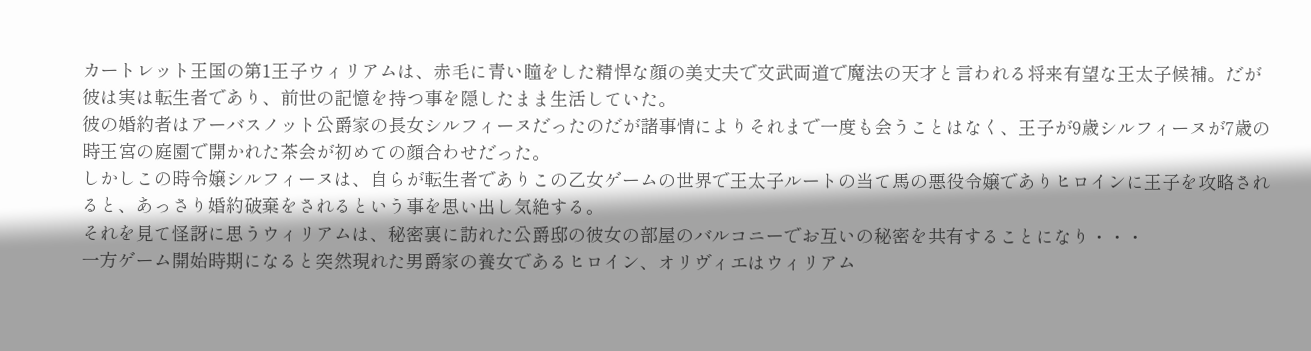カートレット王国の第1王子ウィリアムは、赤毛に青い瞳をした精悍な顔の美丈夫で文武両道で魔法の天才と言われる将来有望な王太子候補。だが彼は実は転生者であり、前世の記憶を持つ事を隠したまま生活していた。
彼の婚約者はアーバスノット公爵家の長女シルフィーヌだったのだが諸事情によりそれまで一度も会うことはなく、王子が9歳シルフィーヌが7歳の時王宮の庭園で開かれた茶会が初めての顔合わせだった。
しかしこの時令嬢シルフィーヌは、自らが転生者でありこの乙女ゲームの世界で王太子ルートの当て馬の悪役令嬢でありヒロインに王子を攻略されると、あっさり婚約破棄をされるという事を思い出し気絶する。
それを見て怪訝に思うウィリアムは、秘密裏に訪れた公爵邸の彼女の部屋のバルコニーでお互いの秘密を共有することになり・・・
一方ゲーム開始時期になると突然現れた男爵家の養女であるヒロイン、オリヴィエはウィリアム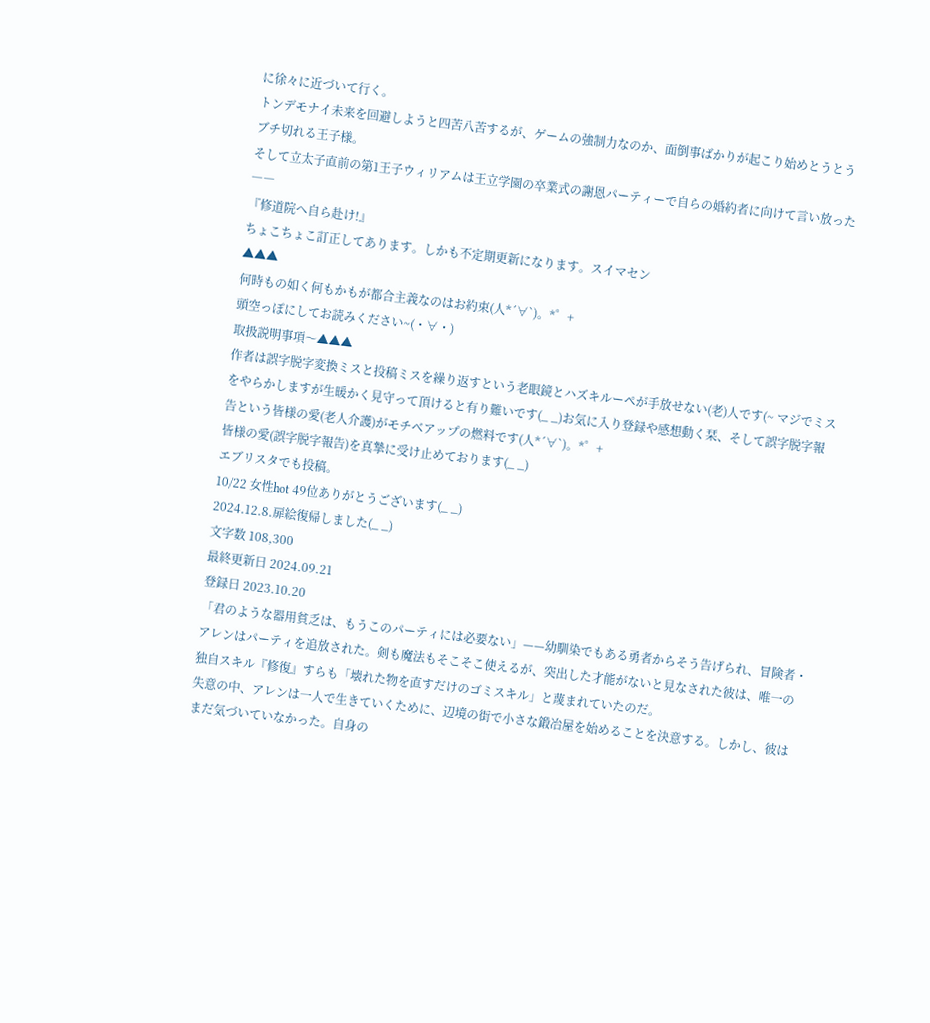に徐々に近づいて行く。
トンデモナイ未来を回避しようと四苦八苦するが、ゲームの強制力なのか、面倒事ばかりが起こり始めとうとうブチ切れる王子様。
そして立太子直前の第1王子ウィリアムは王立学園の卒業式の謝恩パーティーで自らの婚約者に向けて言い放った――
『修道院へ自ら赴け!』
ちょこちょこ訂正してあります。しかも不定期更新になります。スイマセン
▲▲▲
何時もの如く何もかもが都合主義なのはお約束(人*´∀`)。*゜+
頭空っぽにしてお読みください~(・∀・)
取扱説明事項〜▲▲▲
作者は誤字脱字変換ミスと投稿ミスを繰り返すという老眼鏡とハズキルーペが手放せない(老)人です(~ マジでミスをやらかしますが生暖かく見守って頂けると有り難いです(_ _)お気に入り登録や感想動く栞、そして誤字脱字報告という皆様の愛(老人介護)がモチベアップの燃料です(人*´∀`)。*゜+
皆様の愛(誤字脱字報告)を真摯に受け止めております(_ _)
エブリスタでも投稿。
10/22 女性hot 49位ありがとうございます(_ _)
2024.12.8.扉絵復帰しました(_ _)
文字数 108,300
最終更新日 2024.09.21
登録日 2023.10.20
「君のような器用貧乏は、もうこのパーティには必要ない」——幼馴染でもある勇者からそう告げられ、冒険者・アレンはパーティを追放された。剣も魔法もそこそこ使えるが、突出した才能がないと見なされた彼は、唯一の独自スキル『修復』すらも「壊れた物を直すだけのゴミスキル」と蔑まれていたのだ。
失意の中、アレンは一人で生きていくために、辺境の街で小さな鍛冶屋を始めることを決意する。しかし、彼はまだ気づいていなかった。自身の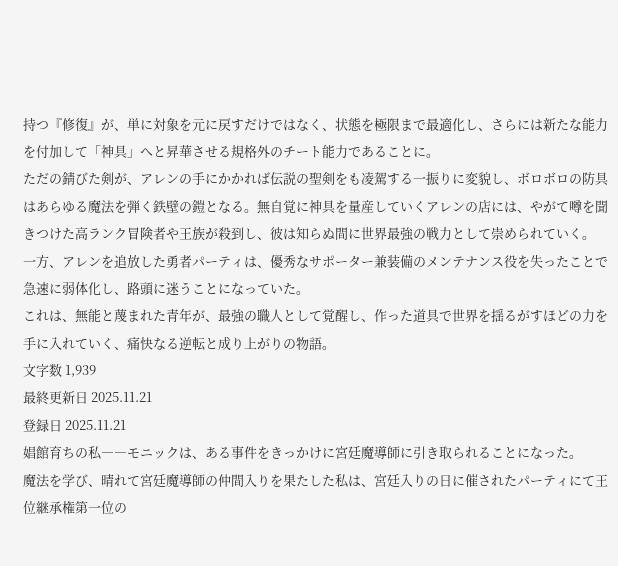持つ『修復』が、単に対象を元に戻すだけではなく、状態を極限まで最適化し、さらには新たな能力を付加して「神具」へと昇華させる規格外のチート能力であることに。
ただの錆びた剣が、アレンの手にかかれば伝説の聖剣をも凌駕する一振りに変貌し、ボロボロの防具はあらゆる魔法を弾く鉄壁の鎧となる。無自覚に神具を量産していくアレンの店には、やがて噂を聞きつけた高ランク冒険者や王族が殺到し、彼は知らぬ間に世界最強の戦力として崇められていく。
一方、アレンを追放した勇者パーティは、優秀なサポーター兼装備のメンテナンス役を失ったことで急速に弱体化し、路頭に迷うことになっていた。
これは、無能と蔑まれた青年が、最強の職人として覚醒し、作った道具で世界を揺るがすほどの力を手に入れていく、痛快なる逆転と成り上がりの物語。
文字数 1,939
最終更新日 2025.11.21
登録日 2025.11.21
娼館育ちの私――モニックは、ある事件をきっかけに宮廷魔導師に引き取られることになった。
魔法を学び、晴れて宮廷魔導師の仲間入りを果たした私は、宮廷入りの日に催されたパーティにて王位継承権第一位の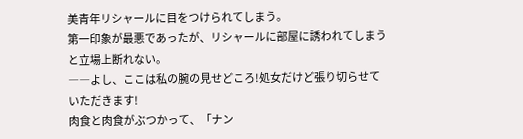美青年リシャールに目をつけられてしまう。
第一印象が最悪であったが、リシャールに部屋に誘われてしまうと立場上断れない。
――よし、ここは私の腕の見せどころ!処女だけど張り切らせていただきます!
肉食と肉食がぶつかって、「ナン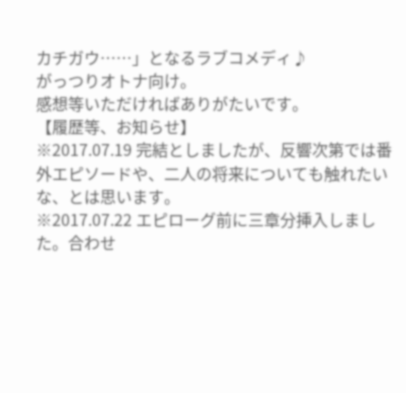カチガウ……」となるラブコメディ♪
がっつりオトナ向け。
感想等いただければありがたいです。
【履歴等、お知らせ】
※2017.07.19 完結としましたが、反響次第では番外エピソードや、二人の将来についても触れたいな、とは思います。
※2017.07.22 エピローグ前に三章分挿入しました。合わせ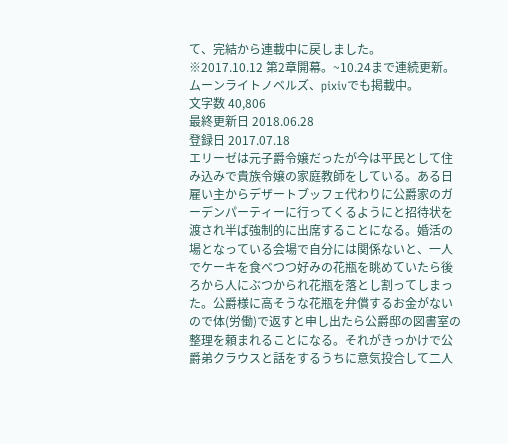て、完結から連載中に戻しました。
※2017.10.12 第2章開幕。~10.24まで連続更新。
ムーンライトノベルズ、pixivでも掲載中。
文字数 40,806
最終更新日 2018.06.28
登録日 2017.07.18
エリーゼは元子爵令嬢だったが今は平民として住み込みで貴族令嬢の家庭教師をしている。ある日雇い主からデザートブッフェ代わりに公爵家のガーデンパーティーに行ってくるようにと招待状を渡され半ば強制的に出席することになる。婚活の場となっている会場で自分には関係ないと、一人でケーキを食べつつ好みの花瓶を眺めていたら後ろから人にぶつかられ花瓶を落とし割ってしまった。公爵様に高そうな花瓶を弁償するお金がないので体(労働)で返すと申し出たら公爵邸の図書室の整理を頼まれることになる。それがきっかけで公爵弟クラウスと話をするうちに意気投合して二人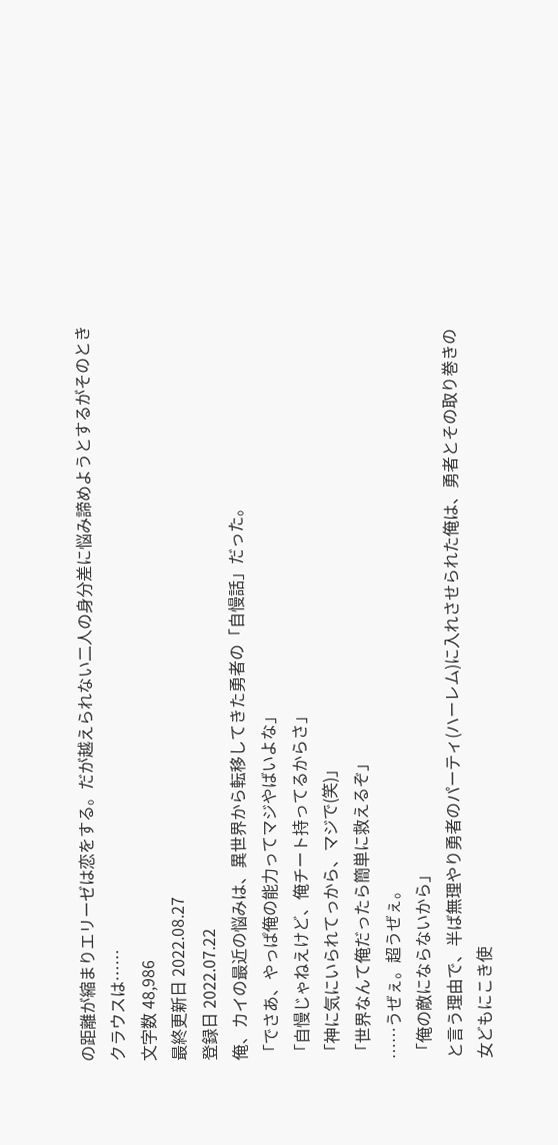の距離が縮まりエリーゼは恋をする。だが越えられない二人の身分差に悩み諦めようとするがそのときクラウスは……
文字数 48,986
最終更新日 2022.08.27
登録日 2022.07.22
俺、カイの最近の悩みは、異世界から転移してきた勇者の「自慢話」だった。
「でさあ、やっぱ俺の能力ってマジやばいよな」
「自慢じゃねえけど、俺チート持ってるからさ」
「神に気にいられてっから、マジで(笑)」
「世界なんて俺だったら簡単に救えるぞ」
……うぜぇ。超うぜぇ。
「俺の敵にならないから」
と言う理由で、半ば無理やり勇者のパーティ(ハーレム)に入れさせられた俺は、勇者とその取り巻きの女どもにこき使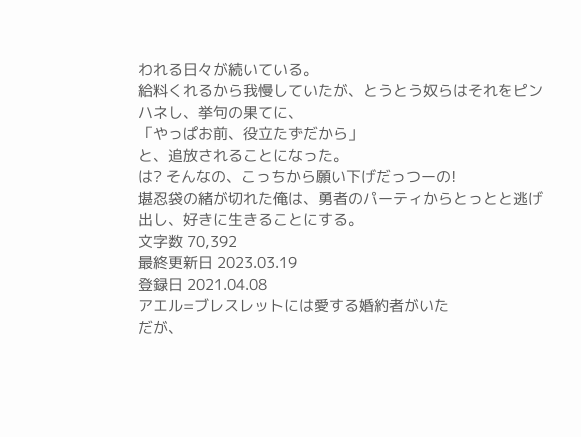われる日々が続いている。
給料くれるから我慢していたが、とうとう奴らはそれをピンハネし、挙句の果てに、
「やっぱお前、役立たずだから」
と、追放されることになった。
は? そんなの、こっちから願い下げだっつーの!
堪忍袋の緒が切れた俺は、勇者のパーティからとっとと逃げ出し、好きに生きることにする。
文字数 70,392
最終更新日 2023.03.19
登録日 2021.04.08
アエル=ブレスレットには愛する婚約者がいた
だが、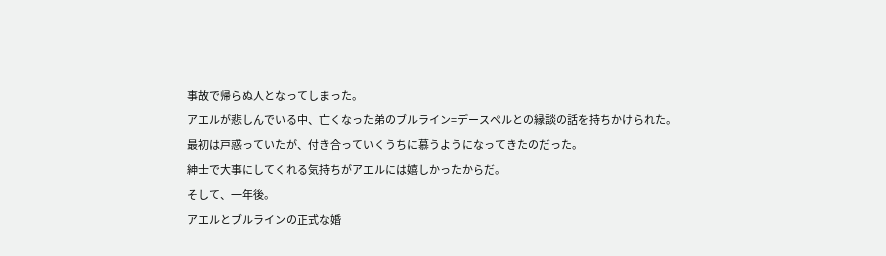事故で帰らぬ人となってしまった。
アエルが悲しんでいる中、亡くなった弟のブルライン=デースペルとの縁談の話を持ちかけられた。
最初は戸惑っていたが、付き合っていくうちに慕うようになってきたのだった。
紳士で大事にしてくれる気持ちがアエルには嬉しかったからだ。
そして、一年後。
アエルとブルラインの正式な婚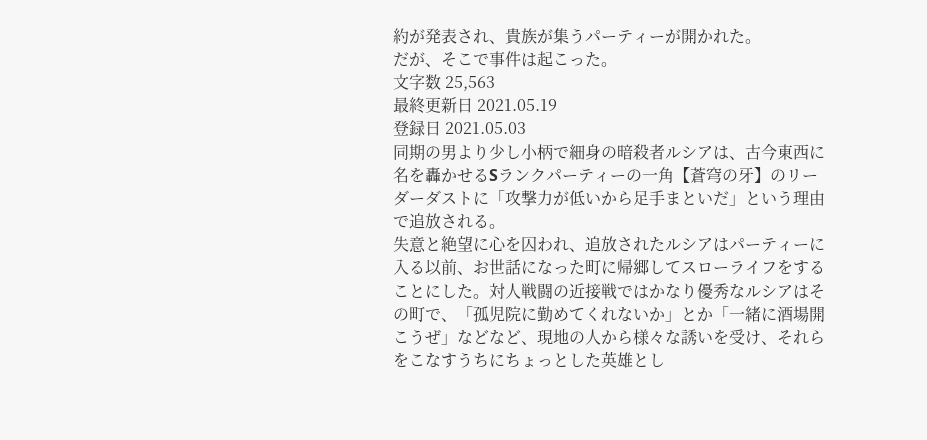約が発表され、貴族が集うパーティーが開かれた。
だが、そこで事件は起こった。
文字数 25,563
最終更新日 2021.05.19
登録日 2021.05.03
同期の男より少し小柄で細身の暗殺者ルシアは、古今東西に名を轟かせるSランクパーティーの一角【蒼穹の牙】のリーダーダストに「攻撃力が低いから足手まといだ」という理由で追放される。
失意と絶望に心を囚われ、追放されたルシアはパーティーに入る以前、お世話になった町に帰郷してスローライフをすることにした。対人戦闘の近接戦ではかなり優秀なルシアはその町で、「孤児院に勤めてくれないか」とか「一緒に酒場開こうぜ」などなど、現地の人から様々な誘いを受け、それらをこなすうちにちょっとした英雄とし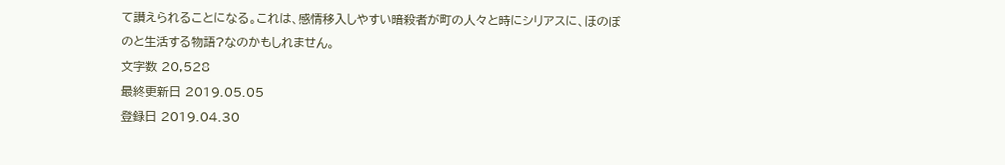て讃えられることになる。これは、感情移入しやすい暗殺者が町の人々と時にシリアスに、ほのぼのと生活する物語?なのかもしれません。
文字数 20,528
最終更新日 2019.05.05
登録日 2019.04.30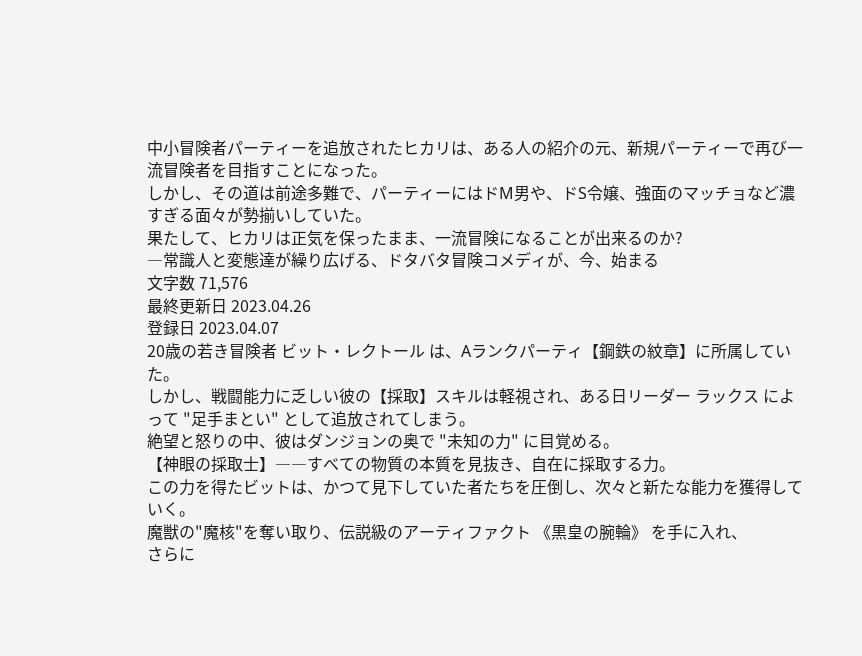中小冒険者パーティーを追放されたヒカリは、ある人の紹介の元、新規パーティーで再び一流冒険者を目指すことになった。
しかし、その道は前途多難で、パーティーにはドM男や、ドS令嬢、強面のマッチョなど濃すぎる面々が勢揃いしていた。
果たして、ヒカリは正気を保ったまま、一流冒険になることが出来るのか?
―常識人と変態達が繰り広げる、ドタバタ冒険コメディが、今、始まる
文字数 71,576
最終更新日 2023.04.26
登録日 2023.04.07
20歳の若き冒険者 ビット・レクトール は、Aランクパーティ【鋼鉄の紋章】に所属していた。
しかし、戦闘能力に乏しい彼の【採取】スキルは軽視され、ある日リーダー ラックス によって "足手まとい" として追放されてしまう。
絶望と怒りの中、彼はダンジョンの奥で "未知の力" に目覚める。
【神眼の採取士】――すべての物質の本質を見抜き、自在に採取する力。
この力を得たビットは、かつて見下していた者たちを圧倒し、次々と新たな能力を獲得していく。
魔獣の"魔核"を奪い取り、伝説級のアーティファクト 《黒皇の腕輪》 を手に入れ、
さらに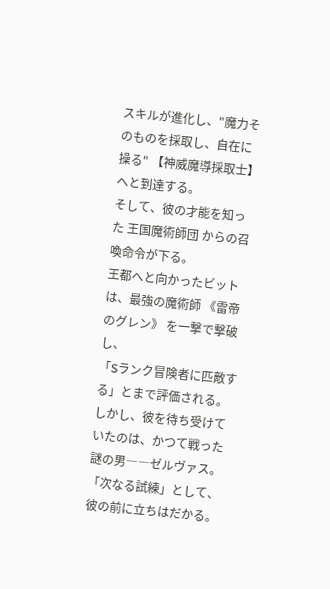スキルが進化し、"魔力そのものを採取し、自在に操る" 【神威魔導採取士】 へと到達する。
そして、彼の才能を知った 王国魔術師団 からの召喚命令が下る。
王都へと向かったビットは、最強の魔術師 《雷帝のグレン》 を一撃で撃破し、
「Sランク冒険者に匹敵する」とまで評価される。
しかし、彼を待ち受けていたのは、かつて戦った謎の男――ゼルヴァス。
「次なる試練」として、彼の前に立ちはだかる。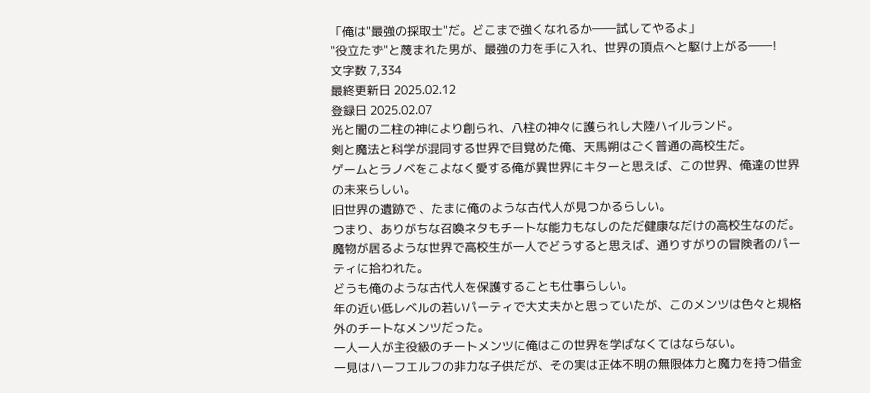「俺は"最強の採取士"だ。どこまで強くなれるか――試してやるよ」
"役立たず"と蔑まれた男が、最強の力を手に入れ、世界の頂点へと駆け上がる――!
文字数 7,334
最終更新日 2025.02.12
登録日 2025.02.07
光と闇の二柱の神により創られ、八柱の神々に護られし大陸ハイルランド。
剣と魔法と科学が混同する世界で目覚めた俺、天馬朔はごく普通の高校生だ。
ゲームとラノベをこよなく愛する俺が異世界にキターと思えば、この世界、俺達の世界の未来らしい。
旧世界の遺跡で 、たまに俺のような古代人が見つかるらしい。
つまり、ありがちな召喚ネタもチートな能力もなしのただ健康なだけの高校生なのだ。
魔物が居るような世界で高校生が一人でどうすると思えば、通りすがりの冒険者のパーティに拾われた。
どうも俺のような古代人を保護することも仕事らしい。
年の近い低レベルの若いパーティで大丈夫かと思っていたが、このメンツは色々と規格外のチートなメンツだった。
一人一人が主役級のチートメンツに俺はこの世界を学ばなくてはならない。
一見はハーフエルフの非力な子供だが、その実は正体不明の無限体力と魔力を持つ借金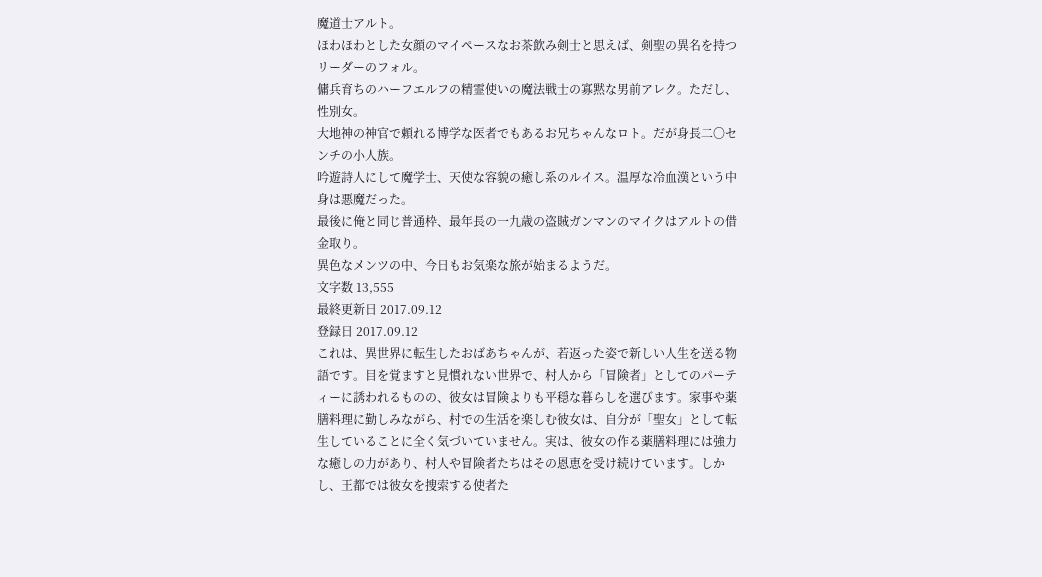魔道士アルト。
ほわほわとした女顔のマイペースなお茶飲み剣士と思えば、剣聖の異名を持つリーダーのフォル。
傭兵育ちのハーフエルフの精霊使いの魔法戦士の寡黙な男前アレク。ただし、性別女。
大地神の神官で頼れる博学な医者でもあるお兄ちゃんなロト。だが身長二〇センチの小人族。
吟遊詩人にして魔学士、天使な容貌の癒し系のルイス。温厚な冷血漢という中身は悪魔だった。
最後に俺と同じ普通枠、最年長の一九歳の盗賊ガンマンのマイクはアルトの借金取り。
異色なメンツの中、今日もお気楽な旅が始まるようだ。
文字数 13,555
最終更新日 2017.09.12
登録日 2017.09.12
これは、異世界に転生したおばあちゃんが、若返った姿で新しい人生を送る物語です。目を覚ますと見慣れない世界で、村人から「冒険者」としてのパーティーに誘われるものの、彼女は冒険よりも平穏な暮らしを選びます。家事や薬膳料理に勤しみながら、村での生活を楽しむ彼女は、自分が「聖女」として転生していることに全く気づいていません。実は、彼女の作る薬膳料理には強力な癒しの力があり、村人や冒険者たちはその恩恵を受け続けています。しかし、王都では彼女を捜索する使者た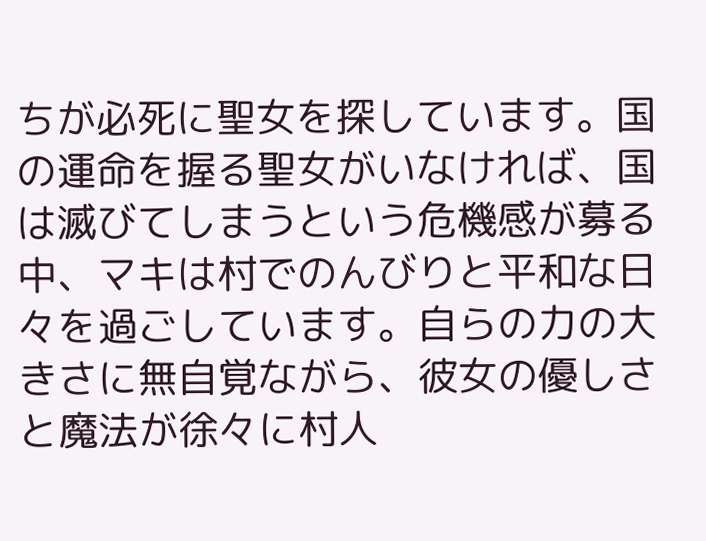ちが必死に聖女を探しています。国の運命を握る聖女がいなければ、国は滅びてしまうという危機感が募る中、マキは村でのんびりと平和な日々を過ごしています。自らの力の大きさに無自覚ながら、彼女の優しさと魔法が徐々に村人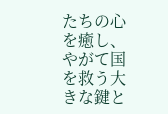たちの心を癒し、やがて国を救う大きな鍵と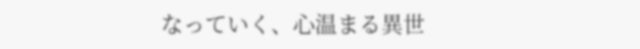なっていく、心温まる異世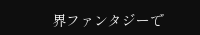界ファンタジーで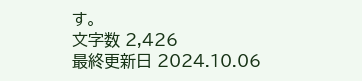す。
文字数 2,426
最終更新日 2024.10.06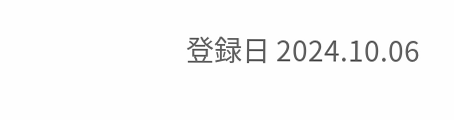登録日 2024.10.06